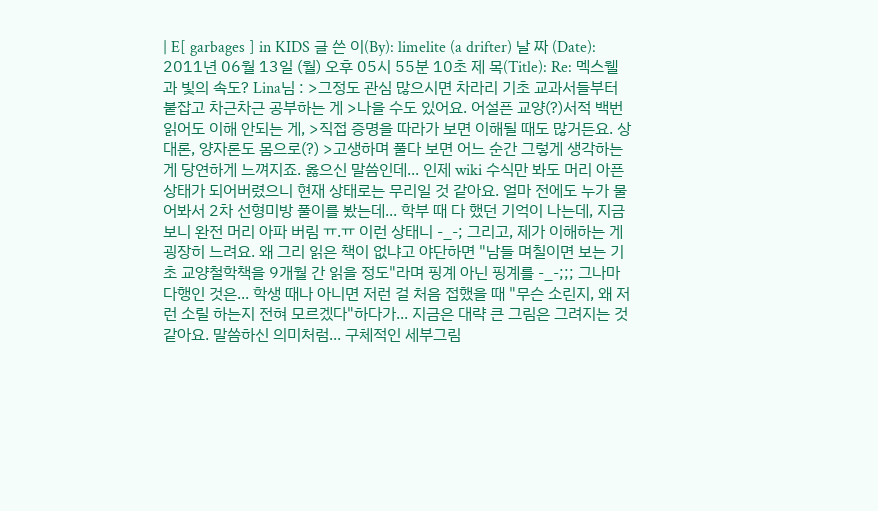| E[ garbages ] in KIDS 글 쓴 이(By): limelite (a drifter) 날 짜 (Date): 2011년 06월 13일 (월) 오후 05시 55분 10초 제 목(Title): Re: 멕스웰과 빛의 속도? Lina님 : >그정도 관심 많으시면 차라리 기초 교과서들부터 붙잡고 차근차근 공부하는 게 >나을 수도 있어요. 어설픈 교양(?)서적 백번 읽어도 이해 안되는 게, >직접 증명을 따라가 보면 이해될 때도 많거든요. 상대론, 양자론도 몸으로(?) >고생하며 풀다 보면 어느 순간 그렇게 생각하는 게 당연하게 느껴지죠. 옳으신 말씀인데... 인제 wiki 수식만 봐도 머리 아픈 상태가 되어버렸으니 현재 상태로는 무리일 것 같아요. 얼마 전에도 누가 물어봐서 2차 선형미방 풀이를 봤는데... 학부 때 다 했던 기억이 나는데, 지금 보니 완전 머리 아파 버림 ㅠ.ㅠ 이런 상태니 -_-; 그리고, 제가 이해하는 게 굉장히 느려요. 왜 그리 읽은 책이 없냐고 야단하면 "남들 며칠이면 보는 기초 교양철학책을 9개월 간 읽을 정도"라며 핑계 아닌 핑계를 -_-;;; 그나마 다행인 것은... 학생 때나 아니면 저런 걸 처음 접했을 때 "무슨 소린지, 왜 저런 소릴 하는지 전혀 모르겠다"하다가... 지금은 대략 큰 그림은 그려지는 것 같아요. 말씀하신 의미처럼... 구체적인 세부그림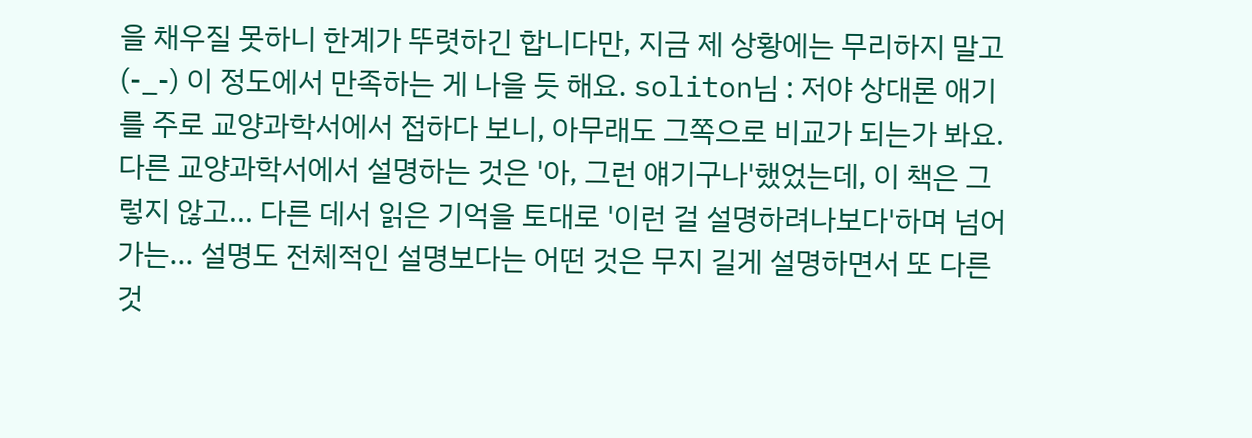을 채우질 못하니 한계가 뚜렷하긴 합니다만, 지금 제 상황에는 무리하지 말고(-_-) 이 정도에서 만족하는 게 나을 듯 해요. soliton님 : 저야 상대론 애기를 주로 교양과학서에서 접하다 보니, 아무래도 그쪽으로 비교가 되는가 봐요. 다른 교양과학서에서 설명하는 것은 '아, 그런 얘기구나'했었는데, 이 책은 그렇지 않고... 다른 데서 읽은 기억을 토대로 '이런 걸 설명하려나보다'하며 넘어가는... 설명도 전체적인 설명보다는 어떤 것은 무지 길게 설명하면서 또 다른 것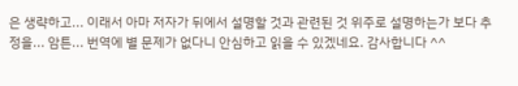은 생략하고... 이래서 아마 저자가 뒤에서 설명할 것과 관련된 것 위주로 설명하는가 보다 추정을... 암튼... 번역에 별 문제가 없다니 안심하고 읽을 수 있겠네요. 감사합니다 ^^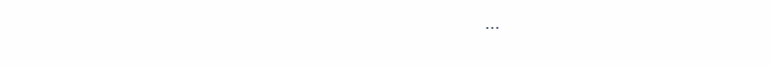...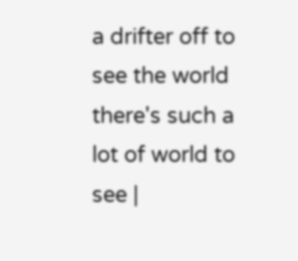a drifter off to see the world there's such a lot of world to see |